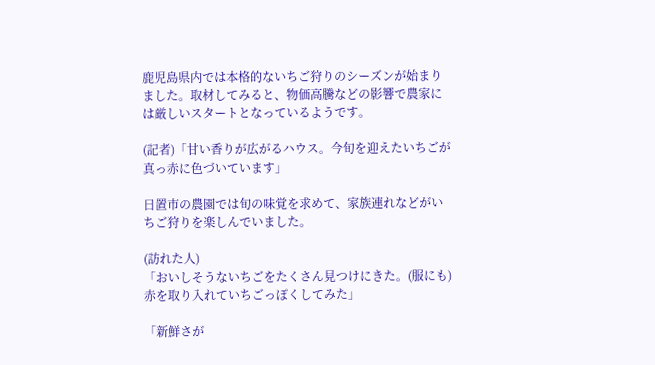鹿児島県内では本格的ないちご狩りのシーズンが始まりました。取材してみると、物価高騰などの影響で農家には厳しいスタートとなっているようです。

(記者)「甘い香りが広がるハウス。今旬を迎えたいちごが真っ赤に色づいています」

日置市の農園では旬の味覚を求めて、家族連れなどがいちご狩りを楽しんでいました。

(訪れた人)
「おいしそうないちごをたくさん見つけにきた。(服にも)赤を取り入れていちごっぽくしてみた」

「新鮮さが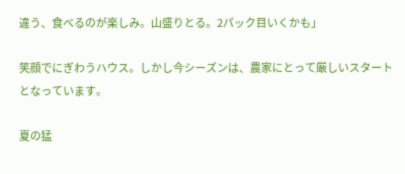違う、食べるのが楽しみ。山盛りとる。2パック目いくかも」

笑顔でにぎわうハウス。しかし今シーズンは、農家にとって厳しいスタートとなっています。

夏の猛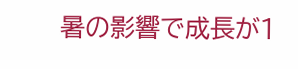暑の影響で成長が1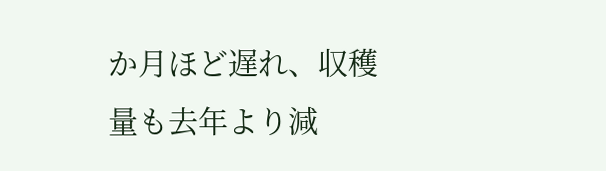か月ほど遅れ、収穫量も去年より減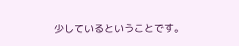少しているということです。